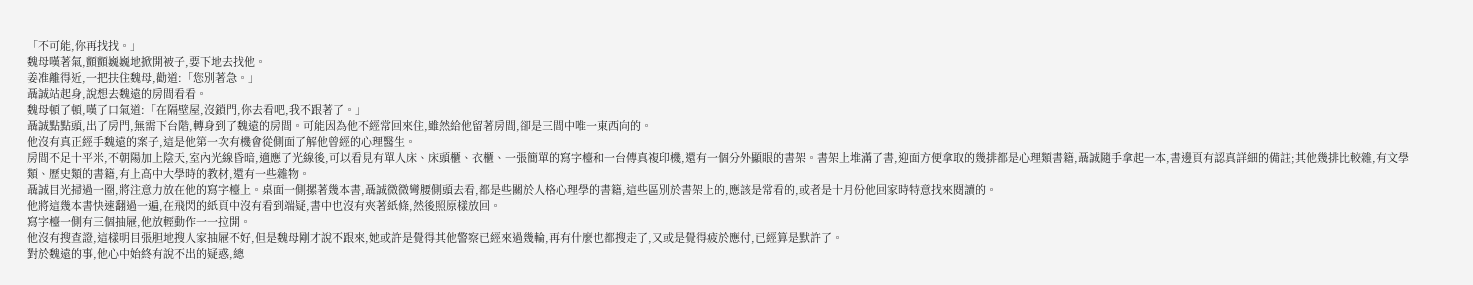「不可能,你再找找。」
魏母嘆著氣,顫顫巍巍地掀開被子,要下地去找他。
姜准離得近,一把扶住魏母,勸道:「您別著急。」
聶誠站起身,說想去魏遠的房間看看。
魏母頓了頓,嘆了口氣道:「在隔壁屋,沒鎖門,你去看吧,我不跟著了。」
聶誠點點頭,出了房門,無需下台階,轉身到了魏遠的房間。可能因為他不經常回來住,雖然給他留著房間,卻是三間中唯一東西向的。
他沒有真正經手魏遠的案子,這是他第一次有機會從側面了解他曾經的心理醫生。
房間不足十平米,不朝陽加上陰天,室內光線昏暗,適應了光線後,可以看見有單人床、床頭櫃、衣櫃、一張簡單的寫字檯和一台傳真複印機,還有一個分外顯眼的書架。書架上堆滿了書,迎面方便拿取的幾排都是心理類書籍,聶誠隨手拿起一本,書邊頁有認真詳細的備註;其他幾排比較雜,有文學類、歷史類的書籍,有上高中大學時的教材,還有一些雜物。
聶誠目光掃過一圈,將注意力放在他的寫字檯上。桌面一側摞著幾本書,聶誠微微彎腰側頭去看,都是些關於人格心理學的書籍,這些區別於書架上的,應該是常看的,或者是十月份他回家時特意找來閱讀的。
他將這幾本書快速翻過一遍,在飛閃的紙頁中沒有看到端疑,書中也沒有夾著紙條,然後照原樣放回。
寫字檯一側有三個抽屜,他放輕動作一一拉開。
他沒有搜查證,這樣明目張胆地搜人家抽屜不好,但是魏母剛才說不跟來,她或許是覺得其他警察已經來過幾輪,再有什麼也都搜走了,又或是覺得疲於應付,已經算是默許了。
對於魏遠的事,他心中始終有說不出的疑惑,總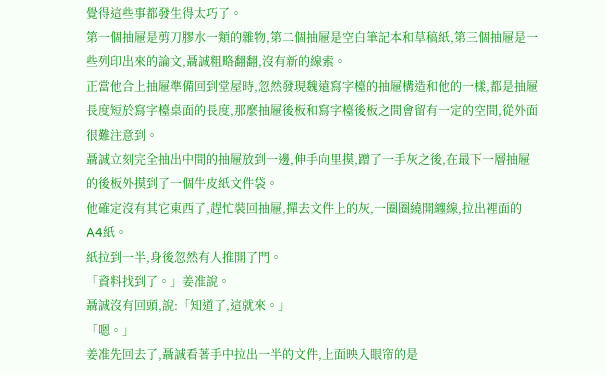覺得這些事都發生得太巧了。
第一個抽屜是剪刀膠水一類的雜物,第二個抽屜是空白筆記本和草稿紙,第三個抽屜是一些列印出來的論文,聶誠粗略翻翻,沒有新的線索。
正當他合上抽屜準備回到堂屋時,忽然發現魏遠寫字檯的抽屜構造和他的一樣,都是抽屜長度短於寫字檯桌面的長度,那麼抽屜後板和寫字檯後板之間會留有一定的空間,從外面很難注意到。
聶誠立刻完全抽出中間的抽屜放到一邊,伸手向里摸,蹭了一手灰之後,在最下一層抽屜的後板外摸到了一個牛皮紙文件袋。
他確定沒有其它東西了,趕忙裝回抽屜,撣去文件上的灰,一圈圈繞開纏線,拉出裡面的A4紙。
紙拉到一半,身後忽然有人推開了門。
「資料找到了。」姜准說。
聶誠沒有回頭,說:「知道了,這就來。」
「嗯。」
姜准先回去了,聶誠看著手中拉出一半的文件,上面映入眼帘的是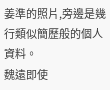姜準的照片,旁邊是幾行類似簡歷般的個人資料。
魏遠即使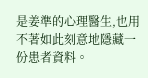是姜準的心理醫生,也用不著如此刻意地隱藏一份患者資料。